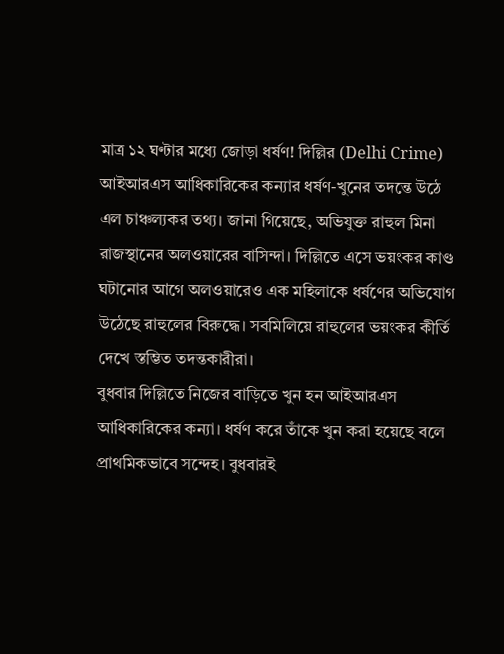মাত্র ১২ ঘণ্টার মধ্যে জোড়া ধর্ষণ! দিল্লির (Delhi Crime) আইআরএস আধিকারিকের কন্যার ধর্ষণ-খুনের তদন্তে উঠে এল চাঞ্চল্যকর তথ্য। জানা গিয়েছে, অভিযুক্ত রাহুল মিনা রাজস্থানের অলওয়ারের বাসিন্দা। দিল্লিতে এসে ভয়ংকর কাণ্ড ঘটানোর আগে অলওয়ারেও এক মহিলাকে ধর্ষণের অভিযোগ উঠেছে রাহুলের বিরুদ্ধে। সবমিলিয়ে রাহুলের ভয়ংকর কীর্তি দেখে স্তম্ভিত তদন্তকারীরা।
বুধবার দিল্লিতে নিজের বাড়িতে খুন হন আইআরএস আধিকারিকের কন্যা। ধর্ষণ করে তাঁকে খুন করা হয়েছে বলে প্রাথমিকভাবে সন্দেহ। বুধবারই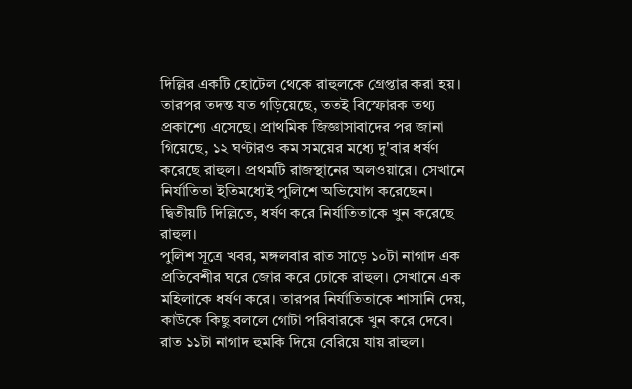দিল্লির একটি হোটেল থেকে রাহুলকে গ্রেপ্তার করা হয়। তারপর তদন্ত যত গড়িয়েছে, ততই বিস্ফোরক তথ্য প্রকাশ্যে এসেছে। প্রাথমিক জিজ্ঞাসাবাদের পর জানা গিয়েছে, ১২ ঘণ্টারও কম সময়ের মধ্যে দু'বার ধর্ষণ করেছে রাহুল। প্রথমটি রাজস্থানের অলওয়ারে। সেখানে নির্যাতিতা ইতিমধ্যেই পুলিশে অভিযোগ করেছেন। দ্বিতীয়টি দিল্লিতে, ধর্ষণ করে নির্যাতিতাকে খুন করেছে রাহুল।
পুলিশ সূত্রে খবর, মঙ্গলবার রাত সাড়ে ১০টা নাগাদ এক প্রতিবেশীর ঘরে জোর করে ঢোকে রাহুল। সেখানে এক মহিলাকে ধর্ষণ করে। তারপর নির্যাতিতাকে শাসানি দেয়, কাউকে কিছু বললে গোটা পরিবারকে খুন করে দেবে। রাত ১১টা নাগাদ হুমকি দিয়ে বেরিয়ে যায় রাহুল।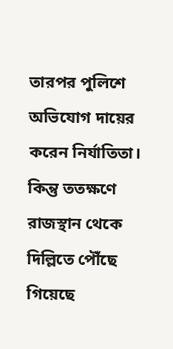তারপর পুলিশে অভিযোগ দায়ের করেন নির্যাতিতা। কিন্তু ততক্ষণে রাজস্থান থেকে দিল্লিতে পৌঁছে গিয়েছে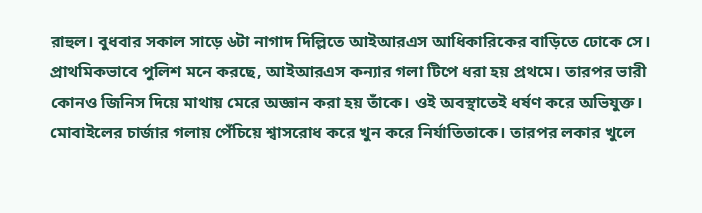রাহুল। বুধবার সকাল সাড়ে ৬টা নাগাদ দিল্লিতে আইআরএস আধিকারিকের বাড়িতে ঢোকে সে।
প্রাথমিকভাবে পুলিশ মনে করছে, আইআরএস কন্যার গলা টিপে ধরা হয় প্রথমে। তারপর ভারী কোনও জিনিস দিয়ে মাথায় মেরে অজ্ঞান করা হয় তাঁকে। ওই অবস্থাতেই ধর্ষণ করে অভিযুক্ত। মোবাইলের চার্জার গলায় পেঁচিয়ে শ্বাসরোধ করে খুন করে নির্যাতিতাকে। তারপর লকার খুলে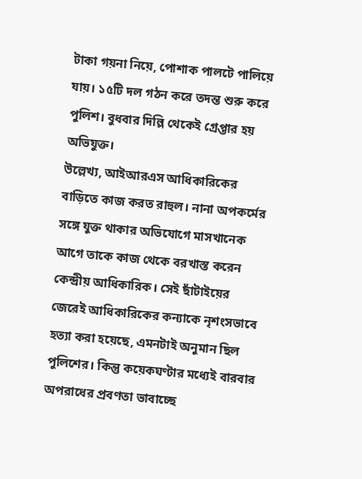টাকা গয়না নিয়ে, পোশাক পালটে পালিয়ে যায়। ১৫টি দল গঠন করে তদন্ত শুরু করে পুলিশ। বুধবার দিল্লি থেকেই গ্রেপ্তার হয় অভিযুক্ত।
উল্লেখ্য, আইআরএস আধিকারিকের বাড়িতে কাজ করত রাহুল। নানা অপকর্মের সঙ্গে যুক্ত থাকার অভিযোগে মাসখানেক আগে তাকে কাজ থেকে বরখাস্ত করেন কেন্দ্রীয় আধিকারিক। সেই ছাঁটাইয়ের জেরেই আধিকারিকের কন্যাকে নৃশংসভাবে হত্যা করা হয়েছে, এমনটাই অনুমান ছিল পুলিশের। কিন্তু কয়েকঘণ্টার মধ্যেই বারবার অপরাধের প্রবণতা ভাবাচ্ছে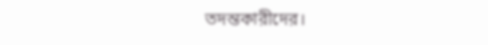তদন্তকারীদের।